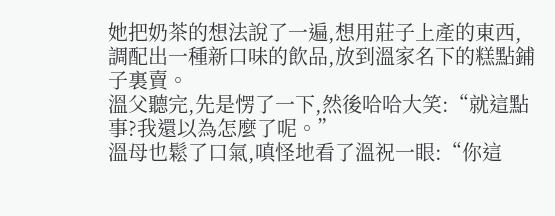她把奶茶的想法說了一遍,想用莊子上產的東西,調配出一種新口味的飲品,放到溫家名下的糕點鋪子裏賣。
溫父聽完,先是愣了一下,然後哈哈大笑:“就這點事?我還以為怎麼了呢。”
溫母也鬆了口氣,嗔怪地看了溫祝一眼:“你這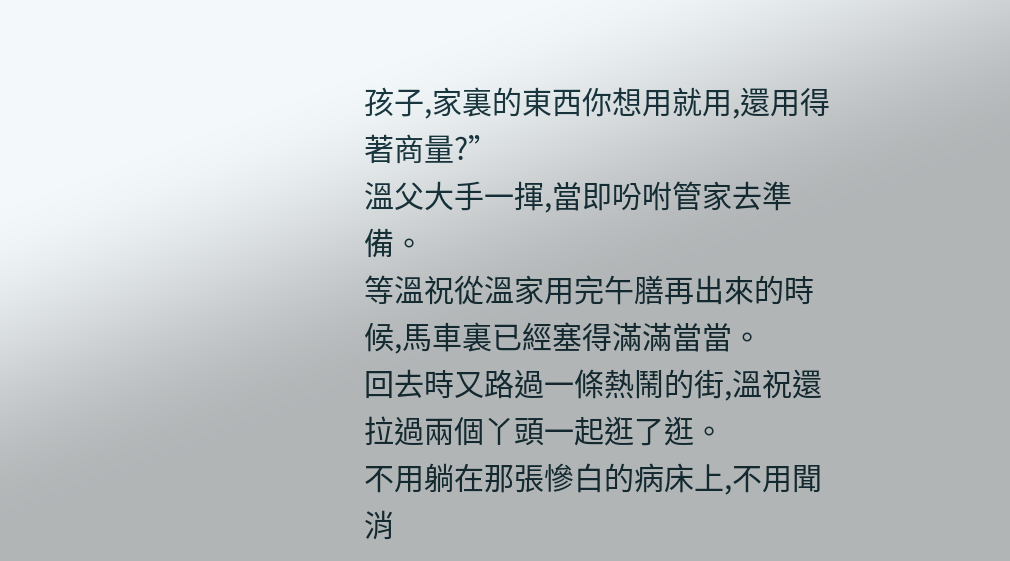孩子,家裏的東西你想用就用,還用得著商量?”
溫父大手一揮,當即吩咐管家去準備。
等溫祝從溫家用完午膳再出來的時候,馬車裏已經塞得滿滿當當。
回去時又路過一條熱鬧的街,溫祝還拉過兩個丫頭一起逛了逛。
不用躺在那張慘白的病床上,不用聞消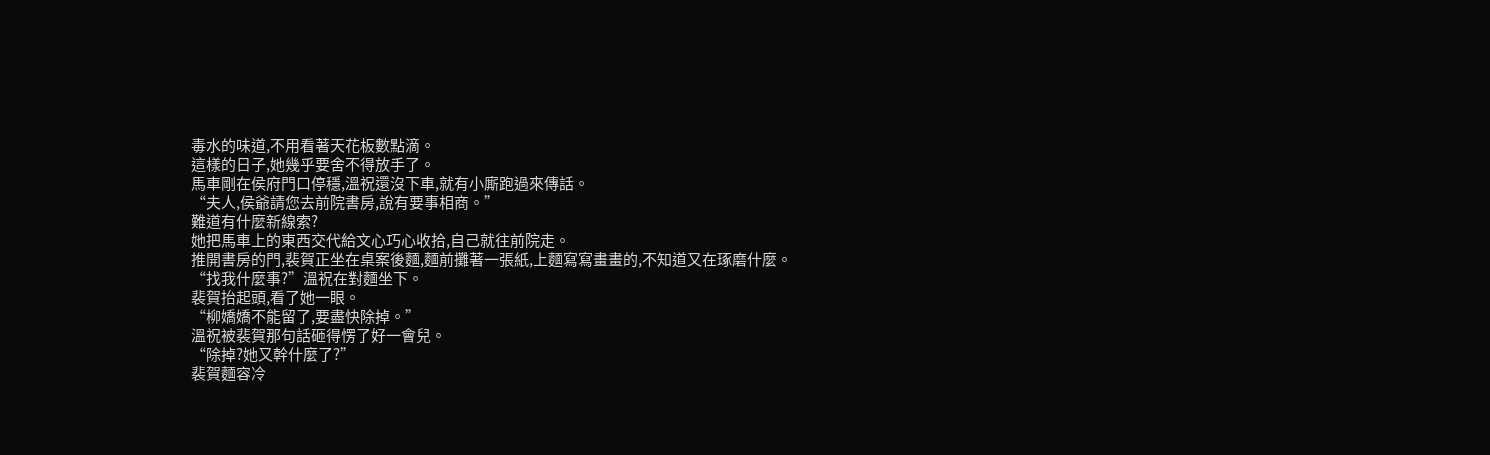毒水的味道,不用看著天花板數點滴。
這樣的日子,她幾乎要舍不得放手了。
馬車剛在侯府門口停穩,溫祝還沒下車,就有小廝跑過來傳話。
“夫人,侯爺請您去前院書房,說有要事相商。”
難道有什麼新線索?
她把馬車上的東西交代給文心巧心收拾,自己就往前院走。
推開書房的門,裴賀正坐在桌案後麵,麵前攤著一張紙,上麵寫寫畫畫的,不知道又在琢磨什麼。
“找我什麼事?”溫祝在對麵坐下。
裴賀抬起頭,看了她一眼。
“柳嬌嬌不能留了,要盡快除掉。”
溫祝被裴賀那句話砸得愣了好一會兒。
“除掉?她又幹什麼了?”
裴賀麵容冷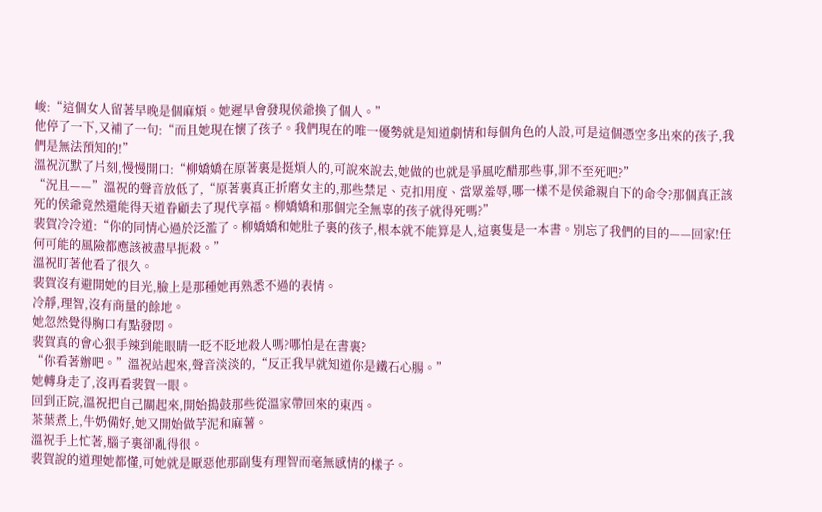峻:“這個女人留著早晚是個麻煩。她遲早會發現侯爺換了個人。”
他停了一下,又補了一句:“而且她現在懷了孩子。我們現在的唯一優勢就是知道劇情和每個角色的人設,可是這個憑空多出來的孩子,我們是無法預知的!”
溫祝沉默了片刻,慢慢開口:“柳嬌嬌在原著裏是挺煩人的,可說來說去,她做的也就是爭風吃醋那些事,罪不至死吧?”
“況且——”溫祝的聲音放低了,“原著裏真正折磨女主的,那些禁足、克扣用度、當眾羞辱,哪一樣不是侯爺親自下的命令?那個真正該死的侯爺竟然還能得天道眷顧去了現代享福。柳嬌嬌和那個完全無辜的孩子就得死嗎?”
裴賀冷冷道:“你的同情心過於泛濫了。柳嬌嬌和她肚子裏的孩子,根本就不能算是人,這裏隻是一本書。別忘了我們的目的——回家!任何可能的風險都應該被盡早扼殺。”
溫祝盯著他看了很久。
裴賀沒有避開她的目光,臉上是那種她再熟悉不過的表情。
冷靜,理智,沒有商量的餘地。
她忽然覺得胸口有點發悶。
裴賀真的會心狠手辣到能眼睛一眨不眨地殺人嗎?哪怕是在書裏?
“你看著辦吧。”溫祝站起來,聲音淡淡的,“反正我早就知道你是鐵石心腸。”
她轉身走了,沒再看裴賀一眼。
回到正院,溫祝把自己關起來,開始搗鼓那些從溫家帶回來的東西。
茶葉煮上,牛奶備好,她又開始做芋泥和麻薯。
溫祝手上忙著,腦子裏卻亂得很。
裴賀說的道理她都懂,可她就是厭惡他那副隻有理智而毫無感情的樣子。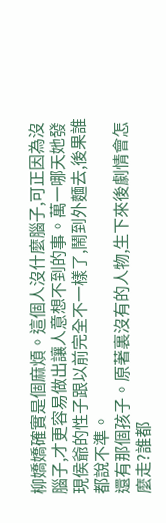柳嬌嬌確實是個麻煩。這個人沒什麼腦子,可正因為沒腦子,才更容易做出讓人意想不到的事。萬一哪天她發現侯爺的性子跟以前完全不一樣了,鬧到外麵去,後果誰都說不準。
還有那個孩子。原著裏沒有的人物,生下來後劇情會怎麼走?誰都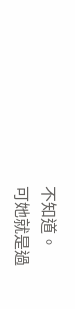不知道。
可她就是過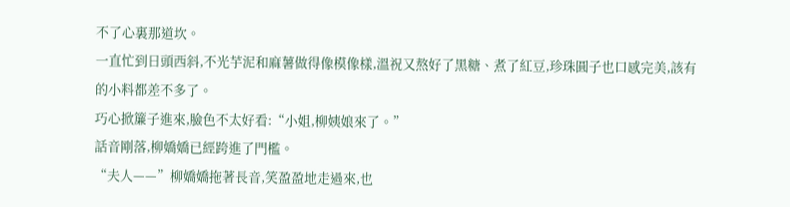不了心裏那道坎。
一直忙到日頭西斜,不光芋泥和麻薯做得像模像樣,溫祝又熬好了黑糖、煮了紅豆,珍珠圓子也口感完美,該有的小料都差不多了。
巧心掀簾子進來,臉色不太好看:“小姐,柳姨娘來了。”
話音剛落,柳嬌嬌已經跨進了門檻。
“夫人——”柳嬌嬌拖著長音,笑盈盈地走過來,也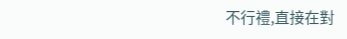不行禮,直接在對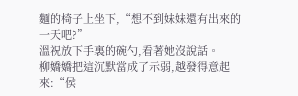麵的椅子上坐下,“想不到妹妹還有出來的一天吧?”
溫祝放下手裏的碗勺,看著她沒說話。
柳嬌嬌把這沉默當成了示弱,越發得意起來:“侯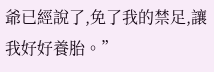爺已經說了,免了我的禁足,讓我好好養胎。”